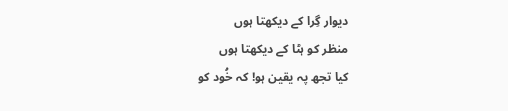دیوار گِرا کے دیکھتا ہوں
منظر کو ہٹا کے دیکھتا ہوں
کیا تجھ پہ یقین ہو! کہ خُود کو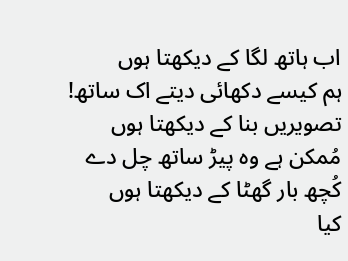اب ہاتھ لگا کے دیکھتا ہوں
ہم کیسے دکھائی دیتے اک ساتھ!
تصویریں بنا کے دیکھتا ہوں
مُمکن ہے وہ پیڑ ساتھ چل دے
کُچھ بار گھٹا کے دیکھتا ہوں
کیا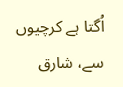اُگتا ہے کرچیوں سے، شارق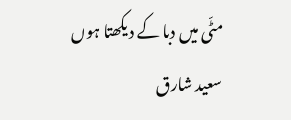مٹّی میں دبا کے دیکھتا ہوں
سعید شارق